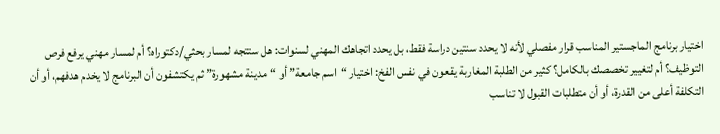اختيار برنامج الماجستير المناسب قرار مفصلي لأنه لا يحدد سنتين دراسة فقط، بل يحدد اتجاهك المهني لسنوات: هل ستتجه لمسار بحثي/دكتوراه؟ أم لمسار مهني يرفع فرص التوظيف؟ أم لتغيير تخصصك بالكامل؟ كثير من الطلبة المغاربة يقعون في نفس الفخ: اختيار “اسم جامعة” أو “مدينة مشهورة” ثم يكتشفون أن البرنامج لا يخدم هدفهم، أو أن التكلفة أعلى من القدرة، أو أن متطلبات القبول لا تناسب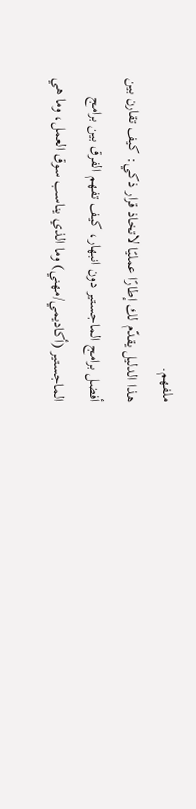ملفهم.
هذا الدليل يقدّم لك إطارًا عمليًا لاتخاذ قرار ذكي: كيف تقارن بين أفضل برامج الماجستير دون انبهار، كيف تفهم الفرق بين برامج الماجستير (أكاديمي/مهني) وما الذي يناسب سوق العمل، وما هي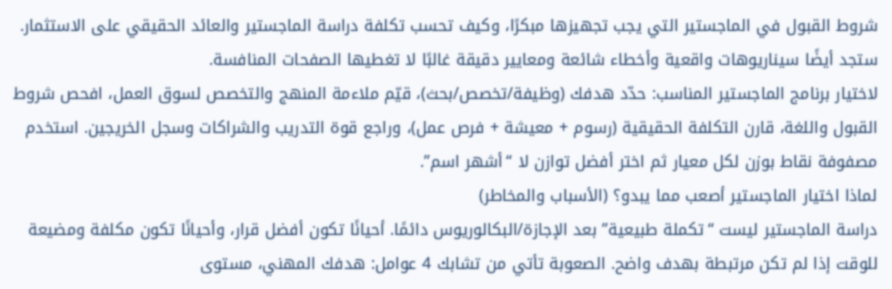شروط القبول في الماجستير التي يجب تجهيزها مبكرًا، وكيف تحسب تكلفة دراسة الماجستير والعائد الحقيقي على الاستثمار. ستجد أيضًا سيناريوهات واقعية وأخطاء شائعة ومعايير دقيقة غالبًا لا تغطيها الصفحات المنافسة.
لاختيار برنامج الماجستير المناسب: حدّد هدفك (وظيفة/تخصص/بحث)، قيّم ملاءمة المنهج والتخصص لسوق العمل، افحص شروط القبول واللغة، قارن التكلفة الحقيقية (رسوم + معيشة + فرص عمل)، وراجع قوة التدريب والشراكات وسجل الخريجين. استخدم مصفوفة نقاط بوزن لكل معيار ثم اختر أفضل توازن لا “أشهر اسم”.
لماذا اختيار الماجستير أصعب مما يبدو؟ (الأسباب والمخاطر)
دراسة الماجستير ليست “تكملة طبيعية” بعد الإجازة/البكالوريوس دائمًا. أحيانًا تكون أفضل قرار، وأحيانًا تكون مكلفة ومضيعة للوقت إذا لم تكن مرتبطة بهدف واضح. الصعوبة تأتي من تشابك 4 عوامل: هدفك المهني، مستوى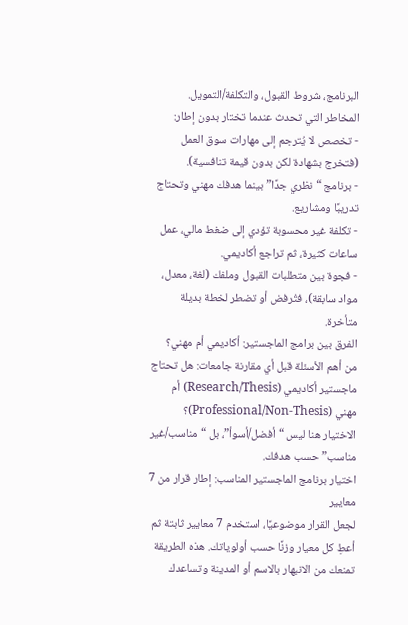البرنامج، شروط القبول، والتكلفة/التمويل.
المخاطر التي تحدث عندما تختار بدون إطار:
- تخصص لا يُترجم إلى مهارات سوق العمل (فتخرج بشهادة لكن بدون قيمة تنافسية).
- برنامج “نظري جدًا” بينما هدفك مهني وتحتاج تدريبًا ومشاريع.
- تكلفة غير محسوبة تؤدي إلى ضغط مالي، عمل ساعات كثيرة، ثم تراجع أكاديمي.
- فجوة بين متطلبات القبول وملفك (لغة، معدل، مواد سابقة)، فتُرفض أو تضطر لخطة بديلة متأخرة.
الفرق بين برامج الماجستير: أكاديمي أم مهني؟
من أهم الأسئلة قبل أي مقارنة جامعات: هل تحتاج ماجستير أكاديمي (Research/Thesis) أم مهني (Professional/Non-Thesis)؟ الاختيار هنا ليس “أفضل/أسوأ”، بل “مناسب/غير مناسب” حسب هدفك.
اختيار برنامج الماجستير المناسب: إطار قرار من 7 معايير
لجعل القرار موضوعيًا، استخدم 7 معايير ثابتة ثم أعطِ كل معيار وزنًا حسب أولوياتك. هذه الطريقة تمنعك من الانبهار بالاسم أو المدينة وتساعدك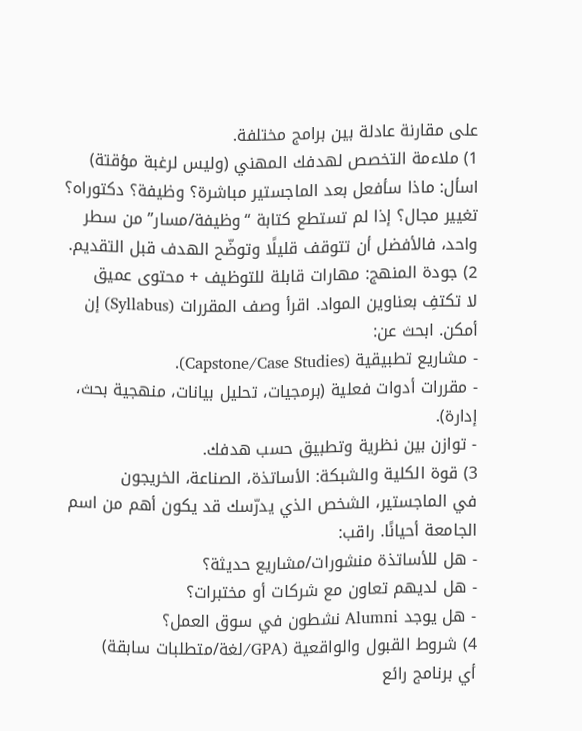على مقارنة عادلة بين برامج مختلفة.
1) ملاءمة التخصص لهدفك المهني (وليس لرغبة مؤقتة)
اسأل: ماذا سأفعل بعد الماجستير مباشرة؟ وظيفة؟ دكتوراه؟ تغيير مجال؟ إذا لم تستطع كتابة “وظيفة/مسار” من سطر واحد، فالأفضل أن تتوقف قليلًا وتوضّح الهدف قبل التقديم.
2) جودة المنهج: مهارات قابلة للتوظيف + محتوى عميق
لا تكتفِ بعناوين المواد. اقرأ وصف المقررات (Syllabus) إن أمكن. ابحث عن:
- مشاريع تطبيقية (Capstone/Case Studies).
- مقررات أدوات فعلية (برمجيات، تحليل بيانات، منهجية بحث، إدارة).
- توازن بين نظرية وتطبيق حسب هدفك.
3) قوة الكلية والشبكة: الأساتذة، الصناعة، الخريجون
في الماجستير، الشخص الذي يدرّسك قد يكون أهم من اسم الجامعة أحيانًا. راقب:
- هل للأساتذة منشورات/مشاريع حديثة؟
- هل لديهم تعاون مع شركات أو مختبرات؟
- هل يوجد Alumni نشطون في سوق العمل؟
4) شروط القبول والواقعية (GPA/لغة/متطلبات سابقة)
أي برنامج رائع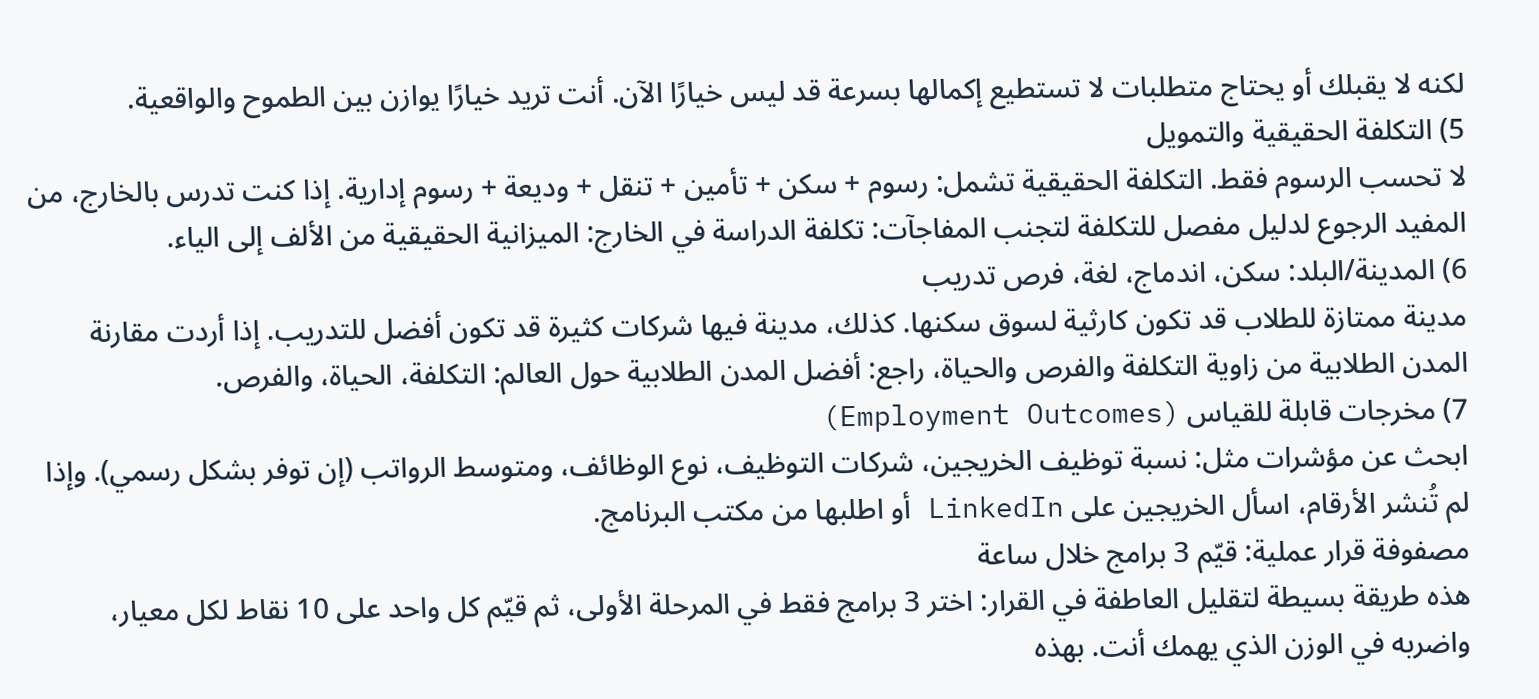لكنه لا يقبلك أو يحتاج متطلبات لا تستطيع إكمالها بسرعة قد ليس خيارًا الآن. أنت تريد خيارًا يوازن بين الطموح والواقعية.
5) التكلفة الحقيقية والتمويل
لا تحسب الرسوم فقط. التكلفة الحقيقية تشمل: رسوم + سكن + تأمين + تنقل + وديعة + رسوم إدارية. إذا كنت تدرس بالخارج، من المفيد الرجوع لدليل مفصل للتكلفة لتجنب المفاجآت: تكلفة الدراسة في الخارج: الميزانية الحقيقية من الألف إلى الياء.
6) المدينة/البلد: سكن، اندماج، لغة، فرص تدريب
مدينة ممتازة للطلاب قد تكون كارثية لسوق سكنها. كذلك، مدينة فيها شركات كثيرة قد تكون أفضل للتدريب. إذا أردت مقارنة المدن الطلابية من زاوية التكلفة والفرص والحياة، راجع: أفضل المدن الطلابية حول العالم: التكلفة، الحياة، والفرص.
7) مخرجات قابلة للقياس (Employment Outcomes)
ابحث عن مؤشرات مثل: نسبة توظيف الخريجين، شركات التوظيف، نوع الوظائف، ومتوسط الرواتب (إن توفر بشكل رسمي). وإذا لم تُنشر الأرقام، اسأل الخريجين على LinkedIn أو اطلبها من مكتب البرنامج.
مصفوفة قرار عملية: قيّم 3 برامج خلال ساعة
هذه طريقة بسيطة لتقليل العاطفة في القرار: اختر 3 برامج فقط في المرحلة الأولى، ثم قيّم كل واحد على 10 نقاط لكل معيار، واضربه في الوزن الذي يهمك أنت. بهذه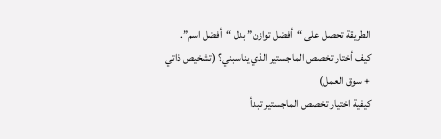الطريقة تحصل على “أفضل توازن” بدل “أفضل اسم”.
كيف أختار تخصص الماجستير الذي يناسبني؟ (تشخيص ذاتي + سوق العمل)
كيفية اختيار تخصص الماجستير تبدأ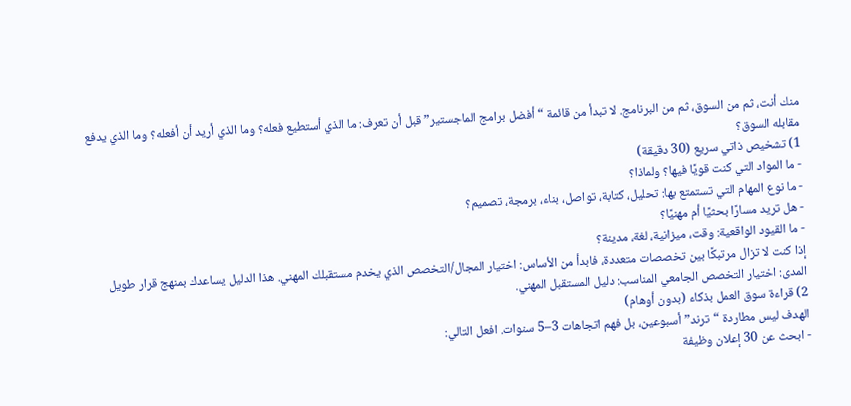منك أنت، ثم من السوق، ثم من البرنامج. لا تبدأ من قائمة “أفضل برامج الماجستير” قبل أن تعرف: ما الذي أستطيع فعله؟ وما الذي أريد أن أفعله؟ وما الذي يدفع مقابله السوق؟
1) تشخيص ذاتي سريع (30 دقيقة)
- ما المواد التي كنت قويًا فيها؟ ولماذا؟
- ما نوع المهام التي تستمتع بها: تحليل، كتابة، تواصل، بناء، برمجة، تصميم؟
- هل تريد مسارًا بحثيًا أم مهنيًا؟
- ما القيود الواقعية: وقت، ميزانية، لغة، مدينة؟
إذا كنت لا تزال مرتبكًا بين تخصصات متعددة، فابدأ من الأساس: اختيار المجال/التخصص الذي يخدم مستقبلك المهني. هذا الدليل يساعدك بمنهج قرار طويل المدى: اختيار التخصص الجامعي المناسب: دليل المستقبل المهني.
2) قراءة سوق العمل بذكاء (بدون أوهام)
الهدف ليس مطاردة “ترند” أسبوعين، بل فهم اتجاهات 3–5 سنوات. افعل التالي:
- ابحث عن 30 إعلان وظيفة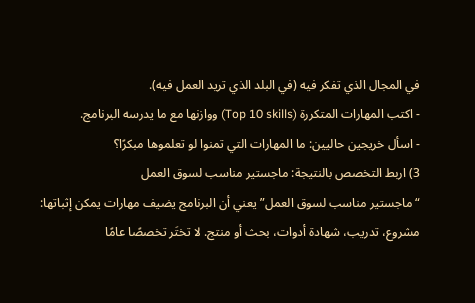في المجال الذي تفكر فيه (في البلد الذي تريد العمل فيه).
- اكتب المهارات المتكررة (Top 10 skills) ووازنها مع ما يدرسه البرنامج.
- اسأل خريجين حاليين: ما المهارات التي تمنوا لو تعلموها مبكرًا؟
3) اربط التخصص بالنتيجة: ماجستير مناسب لسوق العمل
“ماجستير مناسب لسوق العمل” يعني أن البرنامج يضيف مهارات يمكن إثباتها: مشروع، تدريب، شهادة أدوات، بحث أو منتج. لا تختَر تخصصًا عامًا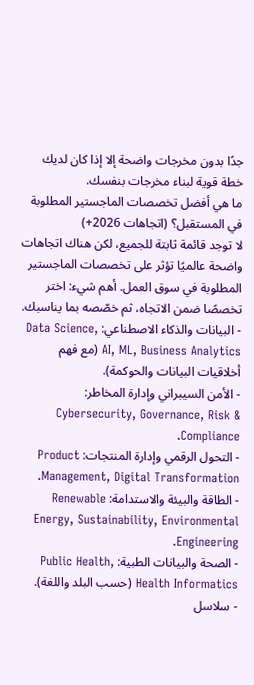جدًا بدون مخرجات واضحة إلا إذا كان لديك خطة قوية لبناء مخرجات بنفسك.
ما هي أفضل تخصصات الماجستير المطلوبة في المستقبل؟ (اتجاهات 2026+)
لا توجد قائمة ثابتة للجميع، لكن هناك اتجاهات واضحة عالميًا تؤثر على تخصصات الماجستير المطلوبة في سوق العمل. أهم شيء: اختر تخصصًا ضمن الاتجاه، ثم خصّصه بما يناسبك.
- البيانات والذكاء الاصطناعي: Data Science, AI, ML, Business Analytics (مع فهم أخلاقيات البيانات والحوكمة).
- الأمن السيبراني وإدارة المخاطر: Cybersecurity, Governance, Risk & Compliance.
- التحول الرقمي وإدارة المنتجات: Product Management, Digital Transformation.
- الطاقة والبيئة والاستدامة: Renewable Energy, Sustainability, Environmental Engineering.
- الصحة والبيانات الطبية: Public Health, Health Informatics (حسب البلد واللغة).
- سلاسل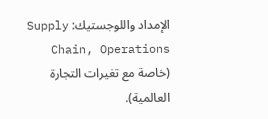الإمداد واللوجستيك: Supply Chain, Operations (خاصة مع تغيرات التجارة العالمية).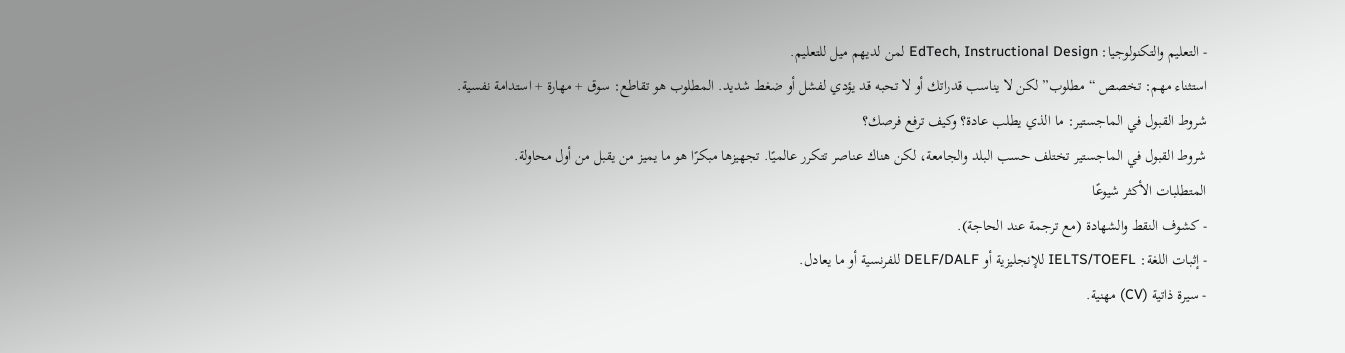- التعليم والتكنولوجيا: EdTech, Instructional Design لمن لديهم ميل للتعليم.
استثناء مهم: تخصص “مطلوب” لكن لا يناسب قدراتك أو لا تحبه قد يؤدي لفشل أو ضغط شديد. المطلوب هو تقاطع: سوق + مهارة + استدامة نفسية.
شروط القبول في الماجستير: ما الذي يطلب عادة؟ وكيف ترفع فرصك؟
شروط القبول في الماجستير تختلف حسب البلد والجامعة، لكن هناك عناصر تتكرر عالميًا. تجهيزها مبكرًا هو ما يميز من يقبل من أول محاولة.
المتطلبات الأكثر شيوعًا
- كشوف النقط والشهادة (مع ترجمة عند الحاجة).
- إثبات اللغة: IELTS/TOEFL للإنجليزية أو DELF/DALF للفرنسية أو ما يعادل.
- سيرة ذاتية (CV) مهنية.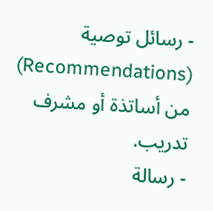- رسائل توصية (Recommendations) من أساتذة أو مشرف تدريب.
- رسالة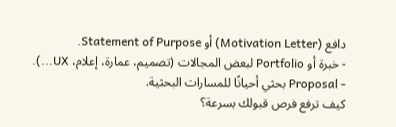دافع (Motivation Letter) أو Statement of Purpose.
- خبرة أو Portfolio لبعض المجالات (تصميم، عمارة، إعلام، UX...).
- Proposal بحثي أحيانًا للمسارات البحثية.
كيف ترفع فرص قبولك بسرعة؟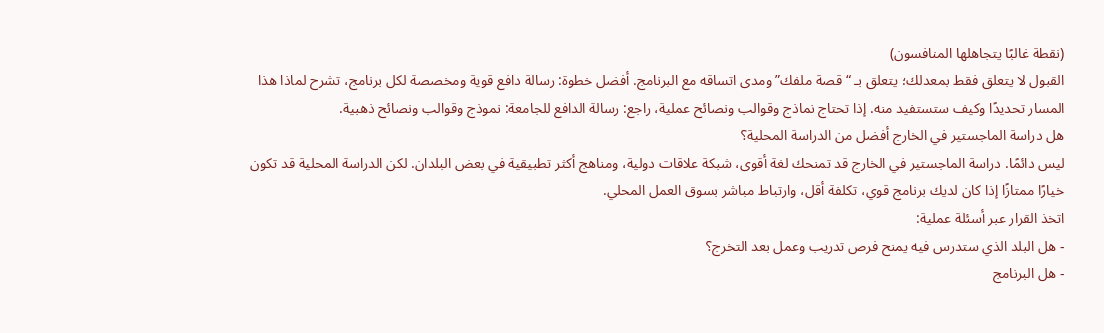(نقطة غالبًا يتجاهلها المنافسون)
القبول لا يتعلق فقط بمعدلك؛ يتعلق بـ “قصة ملفك” ومدى اتساقه مع البرنامج. أفضل خطوة: رسالة دافع قوية ومخصصة لكل برنامج، تشرح لماذا هذا المسار تحديدًا وكيف ستستفيد منه. إذا تحتاج نماذج وقوالب ونصائح عملية، راجع: رسالة الدافع للجامعة: نموذج وقوالب ونصائح ذهبية.
هل دراسة الماجستير في الخارج أفضل من الدراسة المحلية؟
ليس دائمًا. دراسة الماجستير في الخارج قد تمنحك لغة أقوى، شبكة علاقات دولية، ومناهج أكثر تطبيقية في بعض البلدان. لكن الدراسة المحلية قد تكون خيارًا ممتازًا إذا كان لديك برنامج قوي، تكلفة أقل، وارتباط مباشر بسوق العمل المحلي.
اتخذ القرار عبر أسئلة عملية:
- هل البلد الذي ستدرس فيه يمنح فرص تدريب وعمل بعد التخرج؟
- هل البرنامج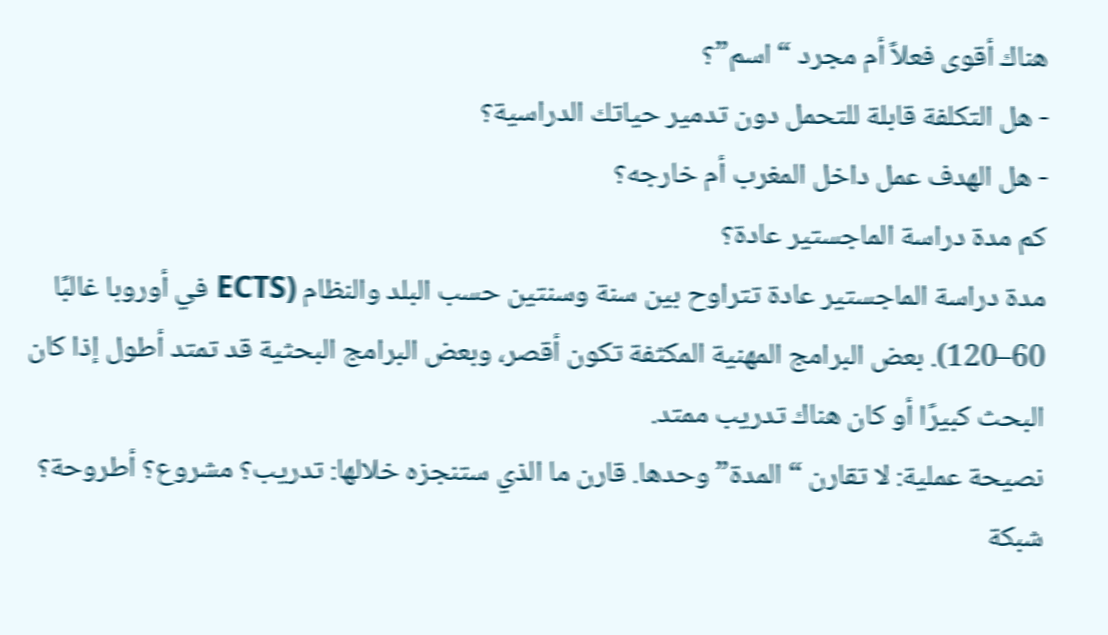هناك أقوى فعلاً أم مجرد “اسم”؟
- هل التكلفة قابلة للتحمل دون تدمير حياتك الدراسية؟
- هل الهدف عمل داخل المغرب أم خارجه؟
كم مدة دراسة الماجستير عادة؟
مدة دراسة الماجستير عادة تتراوح بين سنة وسنتين حسب البلد والنظام (ECTS في أوروبا غالبًا 60–120). بعض البرامج المهنية المكثفة تكون أقصر، وبعض البرامج البحثية قد تمتد أطول إذا كان البحث كبيرًا أو كان هناك تدريب ممتد.
نصيحة عملية: لا تقارن “المدة” وحدها. قارن ما الذي ستنجزه خلالها: تدريب؟ مشروع؟ أطروحة؟ شبكة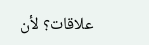علاقات؟ لأن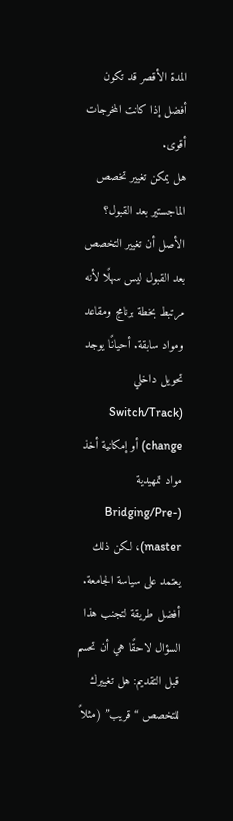المدة الأقصر قد تكون أفضل إذا كانت المخرجات أقوى.
هل يمكن تغيير تخصص الماجستير بعد القبول؟
الأصل أن تغيير التخصص بعد القبول ليس سهلًا لأنه مرتبط بخطة برنامج ومقاعد ومواد سابقة. أحيانًا يوجد تحويل داخلي (Switch/Track change) أو إمكانية أخذ مواد تمهيدية (Bridging/Pre-master)، لكن ذلك يعتمد على سياسة الجامعة.
أفضل طريقة لتجنب هذا السؤال لاحقًا هي أن تحسم قبل التقديم: هل تغييرك للتخصص “قريب” (مثلاً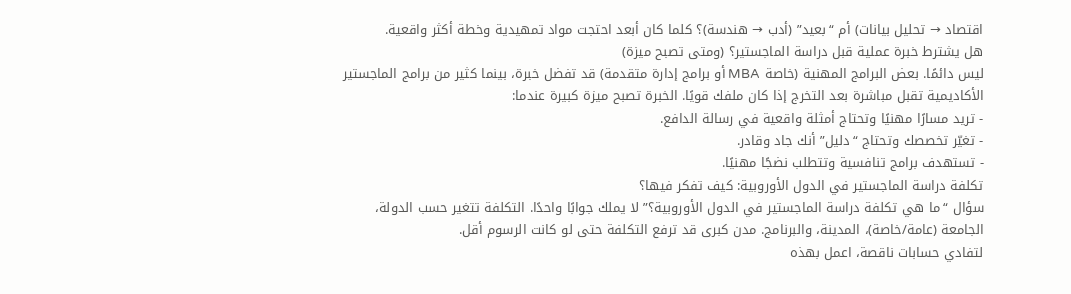اقتصاد → تحليل بيانات) أم “بعيد” (أدب → هندسة)؟ كلما كان أبعد احتجت مواد تمهيدية وخطة أكثر واقعية.
هل يشترط خبرة عملية قبل دراسة الماجستير؟ (ومتى تصبح ميزة)
ليس دائمًا. بعض البرامج المهنية (خاصة MBA أو برامج إدارة متقدمة) قد تفضل خبرة، بينما كثير من برامج الماجستير الأكاديمية تقبل مباشرة بعد التخرج إذا كان ملفك قويًا. الخبرة تصبح ميزة كبيرة عندما:
- تريد مسارًا مهنيًا وتحتاج أمثلة واقعية في رسالة الدافع.
- تغيّر تخصصك وتحتاج “دليل” أنك جاد وقادر.
- تستهدف برامج تنافسية وتتطلب نضجًا مهنيًا.
تكلفة دراسة الماجستير في الدول الأوروبية: كيف تفكر فيها؟
سؤال “ما هي تكلفة دراسة الماجستير في الدول الأوروبية؟” لا يملك جوابًا واحدًا. التكلفة تتغير حسب الدولة، الجامعة (عامة/خاصة)، المدينة، والبرنامج. مدن كبرى قد ترفع التكلفة حتى لو كانت الرسوم أقل.
لتفادي حسابات ناقصة، اعمل بهذه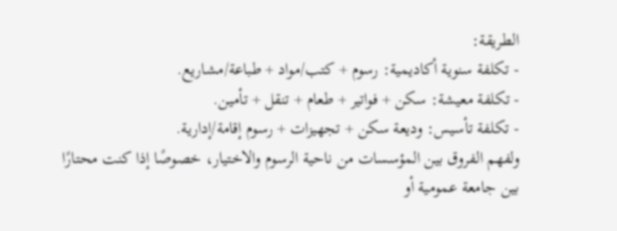الطريقة:
- تكلفة سنوية أكاديمية: رسوم + كتب/مواد + طباعة/مشاريع.
- تكلفة معيشة: سكن + فواتير + طعام + تنقل + تأمين.
- تكلفة تأسيس: وديعة سكن + تجهيزات + رسوم إقامة/إدارية.
ولفهم الفروق بين المؤسسات من ناحية الرسوم والاختيار، خصوصًا إذا كنت محتارًا بين جامعة عمومية أو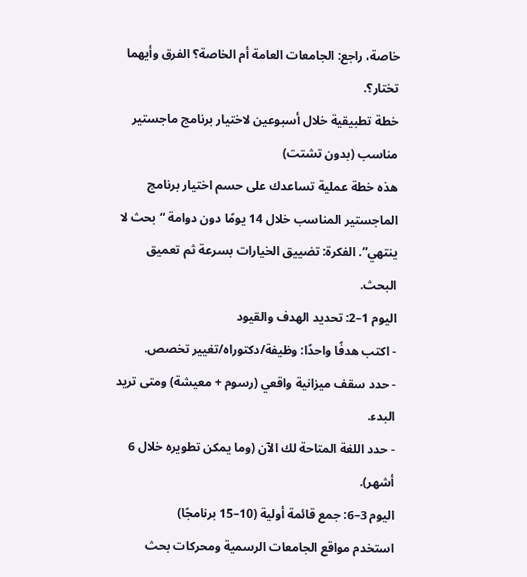خاصة، راجع: الجامعات العامة أم الخاصة؟ الفرق وأيهما تختار؟.
خطة تطبيقية خلال أسبوعين لاختيار برنامج ماجستير مناسب (بدون تشتت)
هذه خطة عملية تساعدك على حسم اختيار برنامج الماجستير المناسب خلال 14 يومًا دون دوامة “بحث لا ينتهي”. الفكرة: تضييق الخيارات بسرعة ثم تعميق البحث.
اليوم 1–2: تحديد الهدف والقيود
- اكتب هدفًا واحدًا: وظيفة/دكتوراه/تغيير تخصص.
- حدد سقف ميزانية واقعي (رسوم + معيشة) ومتى تريد البدء.
- حدد اللغة المتاحة لك الآن (وما يمكن تطويره خلال 6 أشهر).
اليوم 3–6: جمع قائمة أولية (10–15 برنامجًا)
استخدم مواقع الجامعات الرسمية ومحركات بحث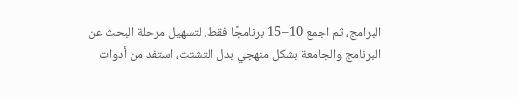البرامج، ثم اجمع 10–15 برنامجًا فقط. لتسهيل مرحلة البحث عن البرنامج والجامعة بشكل منهجي بدل التشتت، استفد من أدوات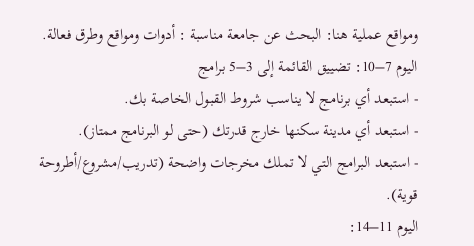ومواقع عملية هنا: البحث عن جامعة مناسبة : أدوات ومواقع وطرق فعالة.
اليوم 7–10: تضييق القائمة إلى 3–5 برامج
- استبعد أي برنامج لا يناسب شروط القبول الخاصة بك.
- استبعد أي مدينة سكنها خارج قدرتك (حتى لو البرنامج ممتاز).
- استبعد البرامج التي لا تملك مخرجات واضحة (تدريب/مشروع/أطروحة قوية).
اليوم 11–14: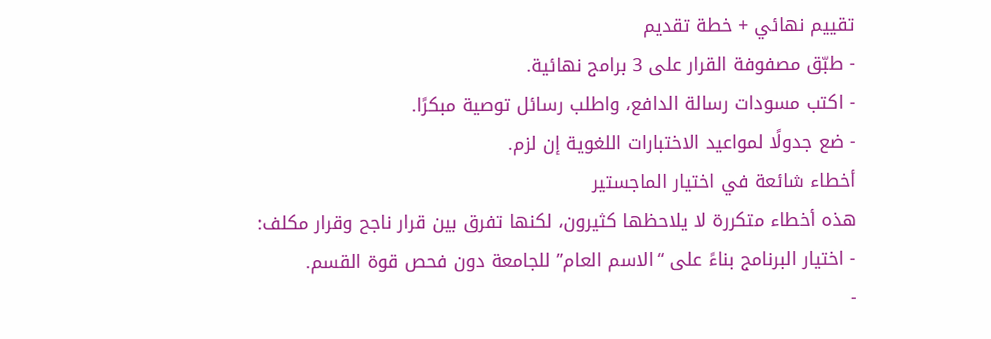تقييم نهائي + خطة تقديم
- طبّق مصفوفة القرار على 3 برامج نهائية.
- اكتب مسودات رسالة الدافع، واطلب رسائل توصية مبكرًا.
- ضع جدولًا لمواعيد الاختبارات اللغوية إن لزم.
أخطاء شائعة في اختيار الماجستير
هذه أخطاء متكررة لا يلاحظها كثيرون، لكنها تفرق بين قرار ناجح وقرار مكلف:
- اختيار البرنامج بناءً على “الاسم العام” للجامعة دون فحص قوة القسم.
-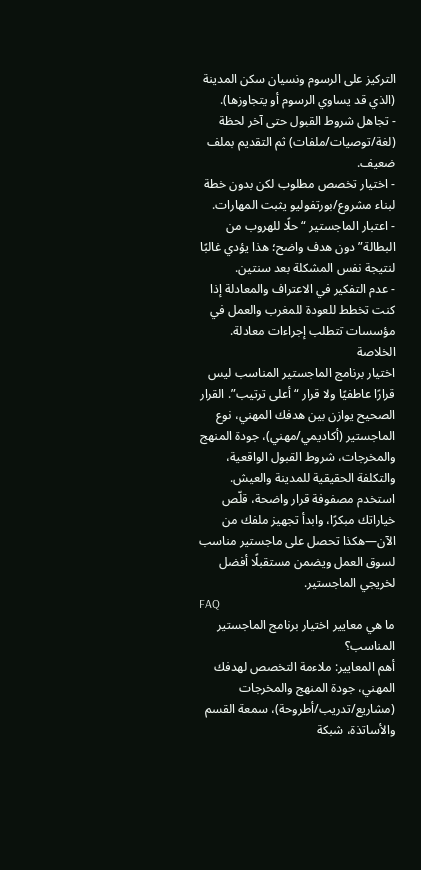التركيز على الرسوم ونسيان سكن المدينة (الذي قد يساوي الرسوم أو يتجاوزها).
- تجاهل شروط القبول حتى آخر لحظة (لغة/توصيات/ملفات) ثم التقديم بملف ضعيف.
- اختيار تخصص مطلوب لكن بدون خطة لبناء مشروع/بورتفوليو يثبت المهارات.
- اعتبار الماجستير “حلًا للهروب من البطالة” دون هدف واضح؛ هذا يؤدي غالبًا لنتيجة نفس المشكلة بعد سنتين.
- عدم التفكير في الاعتراف والمعادلة إذا كنت تخطط للعودة للمغرب والعمل في مؤسسات تتطلب إجراءات معادلة.
الخلاصة
اختيار برنامج الماجستير المناسب ليس قرارًا عاطفيًا ولا قرار “أعلى ترتيب”. القرار الصحيح يوازن بين هدفك المهني، نوع الماجستير (أكاديمي/مهني)، جودة المنهج والمخرجات، شروط القبول الواقعية، والتكلفة الحقيقية للمدينة والعيش. استخدم مصفوفة قرار واضحة، قلّص خياراتك مبكرًا، وابدأ تجهيز ملفك من الآن—هكذا تحصل على ماجستير مناسب لسوق العمل ويضمن مستقبلًا أفضل لخريجي الماجستير.
FAQ
ما هي معايير اختيار برنامج الماجستير المناسب؟
أهم المعايير: ملاءمة التخصص لهدفك المهني، جودة المنهج والمخرجات (مشاريع/تدريب/أطروحة)، سمعة القسم والأساتذة، شبكة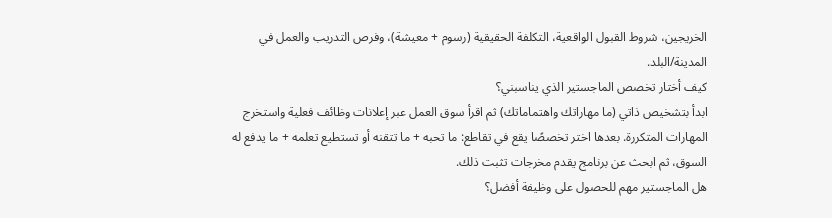الخريجين، شروط القبول الواقعية، التكلفة الحقيقية (رسوم + معيشة)، وفرص التدريب والعمل في المدينة/البلد.
كيف أختار تخصص الماجستير الذي يناسبني؟
ابدأ بتشخيص ذاتي (ما مهاراتك واهتماماتك) ثم اقرأ سوق العمل عبر إعلانات وظائف فعلية واستخرج المهارات المتكررة. بعدها اختر تخصصًا يقع في تقاطع: ما تحبه + ما تتقنه أو تستطيع تعلمه + ما يدفع له السوق، ثم ابحث عن برنامج يقدم مخرجات تثبت ذلك.
هل الماجستير مهم للحصول على وظيفة أفضل؟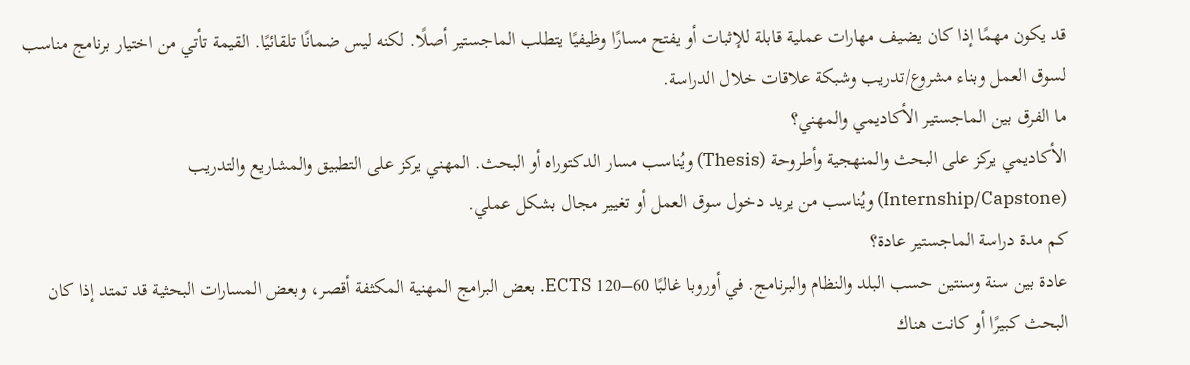قد يكون مهمًا إذا كان يضيف مهارات عملية قابلة للإثبات أو يفتح مسارًا وظيفيًا يتطلب الماجستير أصلًا. لكنه ليس ضمانًا تلقائيًا. القيمة تأتي من اختيار برنامج مناسب لسوق العمل وبناء مشروع/تدريب وشبكة علاقات خلال الدراسة.
ما الفرق بين الماجستير الأكاديمي والمهني؟
الأكاديمي يركز على البحث والمنهجية وأطروحة (Thesis) ويُناسب مسار الدكتوراه أو البحث. المهني يركز على التطبيق والمشاريع والتدريب (Internship/Capstone) ويُناسب من يريد دخول سوق العمل أو تغيير مجال بشكل عملي.
كم مدة دراسة الماجستير عادة؟
عادة بين سنة وسنتين حسب البلد والنظام والبرنامج. في أوروبا غالبًا 60–120 ECTS. بعض البرامج المهنية المكثفة أقصر، وبعض المسارات البحثية قد تمتد إذا كان البحث كبيرًا أو كانت هناك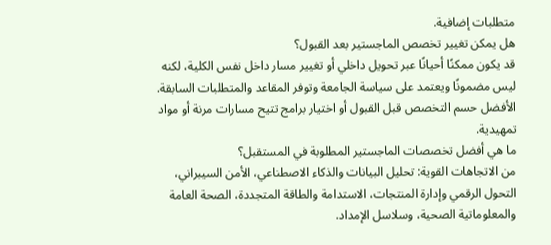متطلبات إضافية.
هل يمكن تغيير تخصص الماجستير بعد القبول؟
قد يكون ممكنًا أحيانًا عبر تحويل داخلي أو تغيير مسار داخل نفس الكلية، لكنه ليس مضمونًا ويعتمد على سياسة الجامعة وتوفر المقاعد والمتطلبات السابقة. الأفضل حسم التخصص قبل القبول أو اختيار برامج تتيح مسارات مرنة أو مواد تمهيدية.
ما هي أفضل تخصصات الماجستير المطلوبة في المستقبل؟
من الاتجاهات القوية: تحليل البيانات والذكاء الاصطناعي، الأمن السيبراني، التحول الرقمي وإدارة المنتجات، الاستدامة والطاقة المتجددة، الصحة العامة والمعلوماتية الصحية، وسلاسل الإمداد.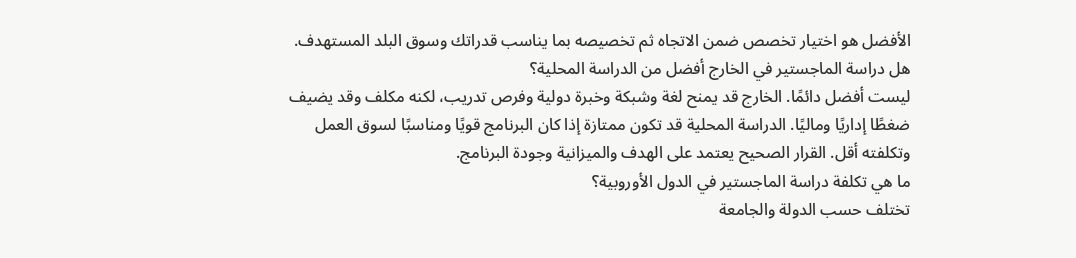الأفضل هو اختيار تخصص ضمن الاتجاه ثم تخصيصه بما يناسب قدراتك وسوق البلد المستهدف.
هل دراسة الماجستير في الخارج أفضل من الدراسة المحلية؟
ليست أفضل دائمًا. الخارج قد يمنح لغة وشبكة وخبرة دولية وفرص تدريب، لكنه مكلف وقد يضيف ضغطًا إداريًا وماليًا. الدراسة المحلية قد تكون ممتازة إذا كان البرنامج قويًا ومناسبًا لسوق العمل وتكلفته أقل. القرار الصحيح يعتمد على الهدف والميزانية وجودة البرنامج.
ما هي تكلفة دراسة الماجستير في الدول الأوروبية؟
تختلف حسب الدولة والجامعة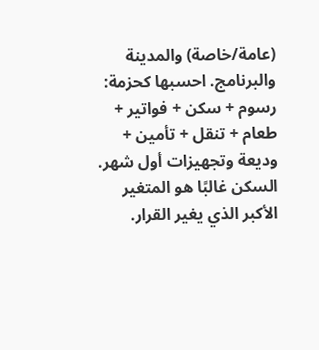(عامة/خاصة) والمدينة والبرنامج. احسبها كحزمة: رسوم + سكن + فواتير + طعام + تنقل + تأمين + وديعة وتجهيزات أول شهر. السكن غالبًا هو المتغير الأكبر الذي يغير القرار.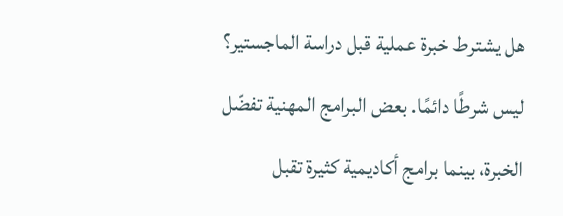هل يشترط خبرة عملية قبل دراسة الماجستير؟
ليس شرطًا دائمًا. بعض البرامج المهنية تفضّل الخبرة، بينما برامج أكاديمية كثيرة تقبل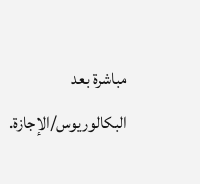مباشرة بعد البكالوريوس/الإجازة.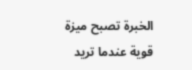الخبرة تصبح ميزة قوية عندما تريد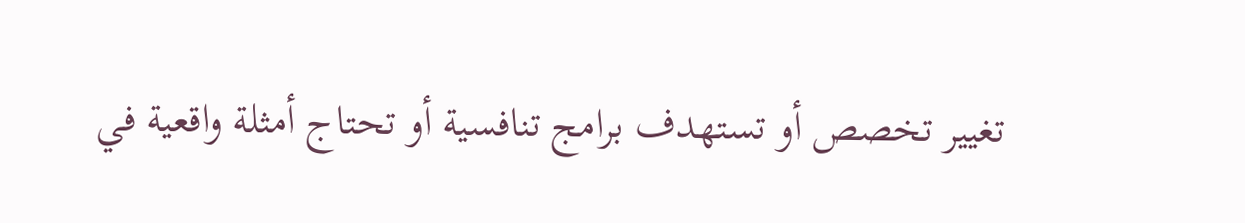تغيير تخصص أو تستهدف برامج تنافسية أو تحتاج أمثلة واقعية في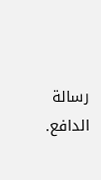رسالة الدافع.